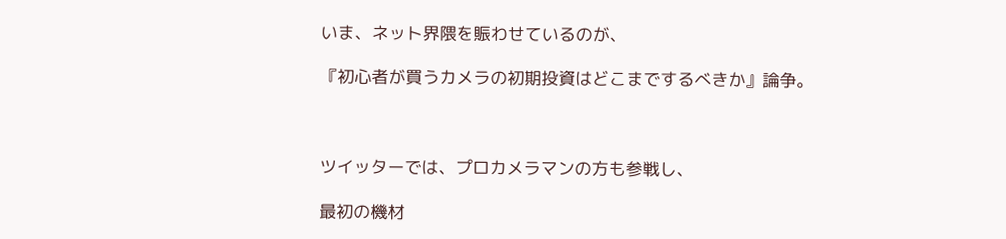いま、ネット界隈を賑わせているのが、

『初心者が買うカメラの初期投資はどこまでするべきか』論争。



ツイッターでは、プロカメラマンの方も参戦し、

最初の機材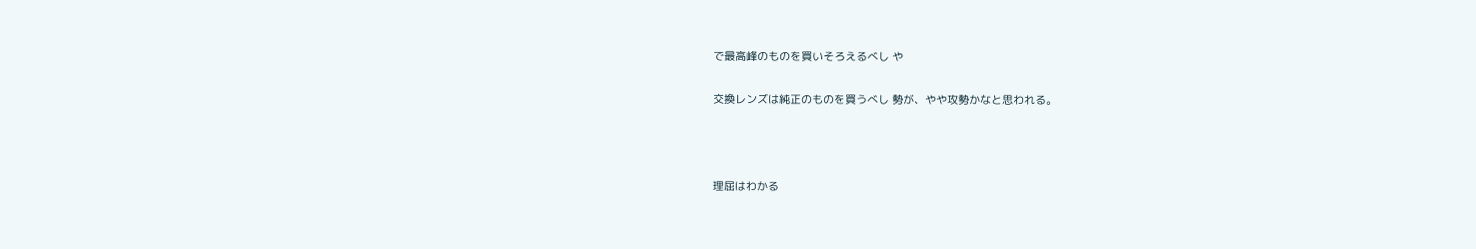で最高峰のものを買いそろえるべし や

交換レンズは純正のものを買うべし 勢が、やや攻勢かなと思われる。



理屈はわかる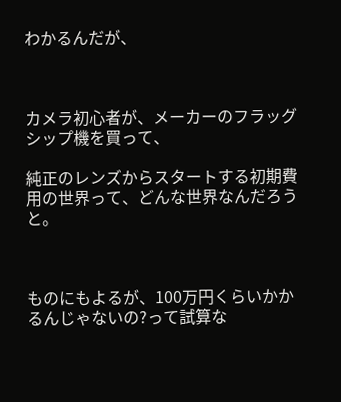わかるんだが、



カメラ初心者が、メーカーのフラッグシップ機を買って、

純正のレンズからスタートする初期費用の世界って、どんな世界なんだろうと。



ものにもよるが、100万円くらいかかるんじゃないの?って試算な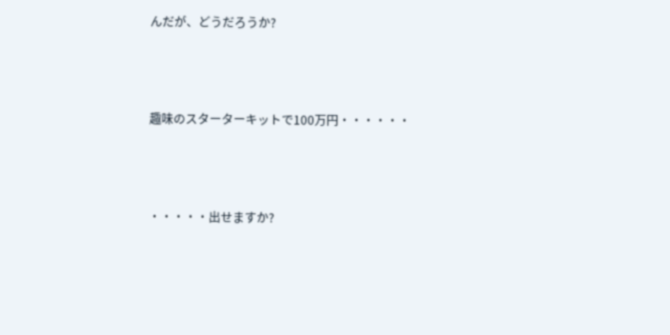んだが、どうだろうか?



趣味のスターターキットで100万円・・・・・・



・・・・・出せますか?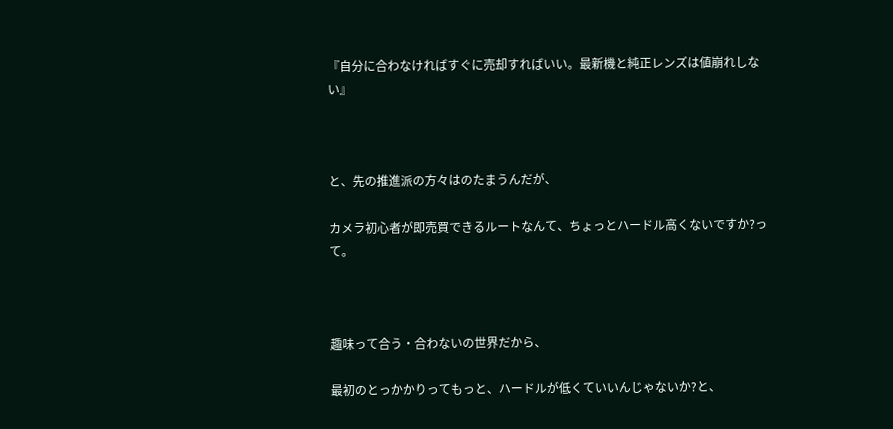『自分に合わなければすぐに売却すればいい。最新機と純正レンズは値崩れしない』



と、先の推進派の方々はのたまうんだが、

カメラ初心者が即売買できるルートなんて、ちょっとハードル高くないですか?って。



趣味って合う・合わないの世界だから、

最初のとっかかりってもっと、ハードルが低くていいんじゃないか?と、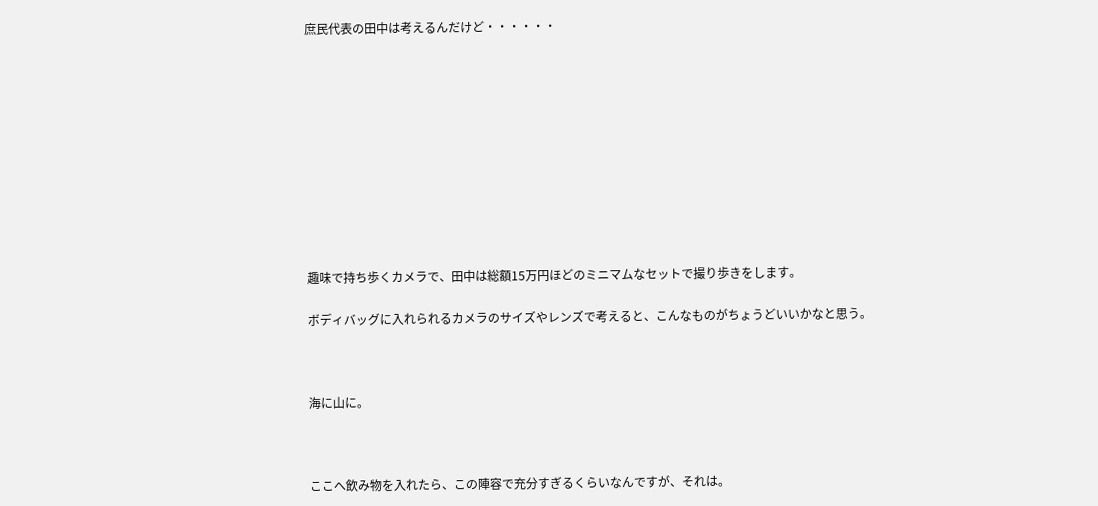庶民代表の田中は考えるんだけど・・・・・・











趣味で持ち歩くカメラで、田中は総額15万円ほどのミニマムなセットで撮り歩きをします。

ボディバッグに入れられるカメラのサイズやレンズで考えると、こんなものがちょうどいいかなと思う。



海に山に。



ここへ飲み物を入れたら、この陣容で充分すぎるくらいなんですが、それは。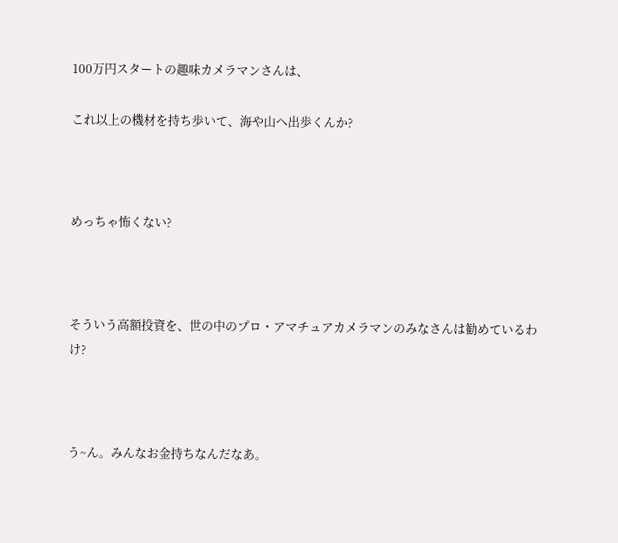100万円スタートの趣味カメラマンさんは、

これ以上の機材を持ち歩いて、海や山へ出歩くんか?



めっちゃ怖くない?



そういう高額投資を、世の中のプロ・アマチュアカメラマンのみなさんは勧めているわけ?



う~ん。みんなお金持ちなんだなあ。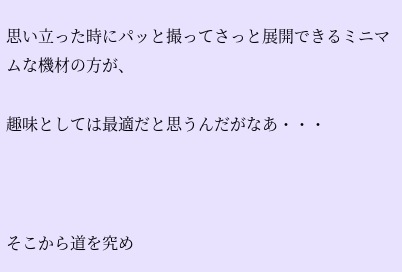思い立った時にパッと撮ってさっと展開できるミニマムな機材の方が、

趣味としては最適だと思うんだがなあ・・・



そこから道を究め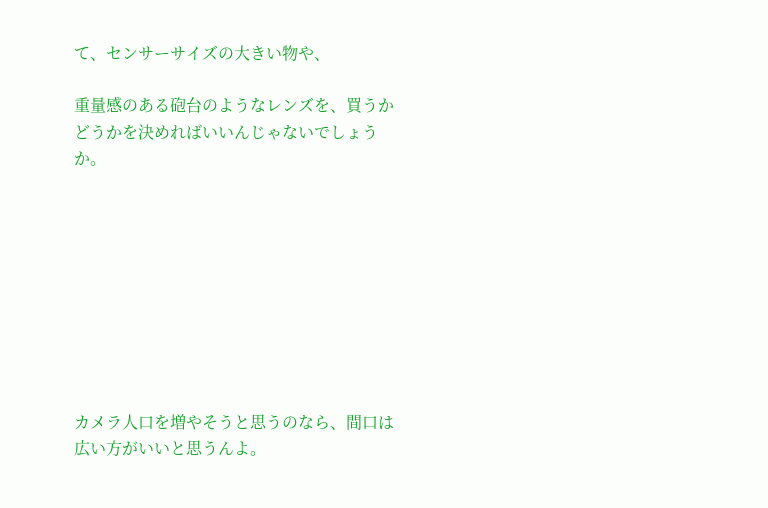て、センサーサイズの大きい物や、

重量感のある砲台のようなレンズを、買うかどうかを決めればいいんじゃないでしょうか。









カメラ人口を増やそうと思うのなら、間口は広い方がいいと思うんよ。